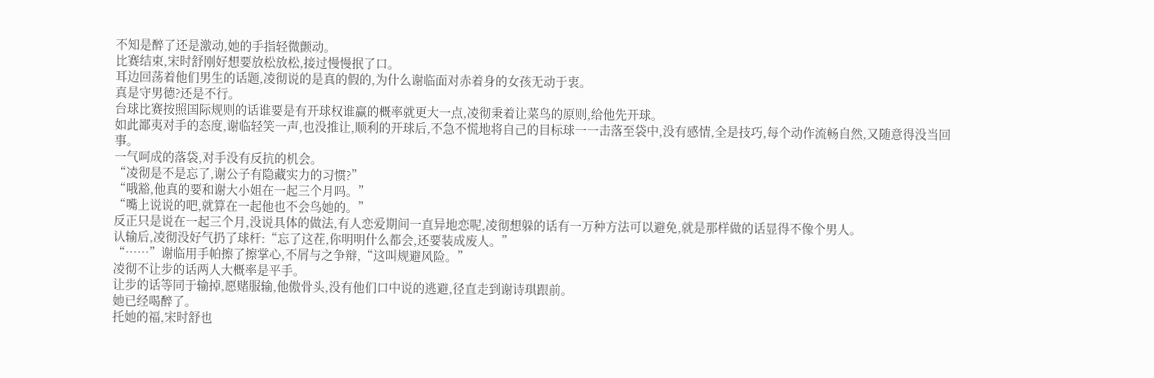不知是醉了还是激动,她的手指轻微颤动。
比赛结束,宋时舒刚好想要放松放松,接过慢慢抿了口。
耳边回荡着他们男生的话题,凌彻说的是真的假的,为什么谢临面对赤着身的女孩无动于衷。
真是守男德?还是不行。
台球比赛按照国际规则的话谁要是有开球权谁赢的概率就更大一点,凌彻秉着让菜鸟的原则,给他先开球。
如此鄙夷对手的态度,谢临轻笑一声,也没推让,顺利的开球后,不急不慌地将自己的目标球一一击落至袋中,没有感情,全是技巧,每个动作流畅自然,又随意得没当回事。
一气呵成的落袋,对手没有反抗的机会。
“凌彻是不是忘了,谢公子有隐藏实力的习惯?”
“哦豁,他真的要和谢大小姐在一起三个月吗。”
“嘴上说说的吧,就算在一起他也不会鸟她的。”
反正只是说在一起三个月,没说具体的做法,有人恋爱期间一直异地恋呢,凌彻想躲的话有一万种方法可以避免,就是那样做的话显得不像个男人。
认输后,凌彻没好气扔了球杆:“忘了这茬,你明明什么都会,还要装成废人。”
“……”谢临用手帕擦了擦掌心,不屑与之争辩,“这叫规避风险。”
凌彻不让步的话两人大概率是平手。
让步的话等同于输掉,愿赌服输,他傲骨头,没有他们口中说的逃避,径直走到谢诗琪跟前。
她已经喝醉了。
托她的福,宋时舒也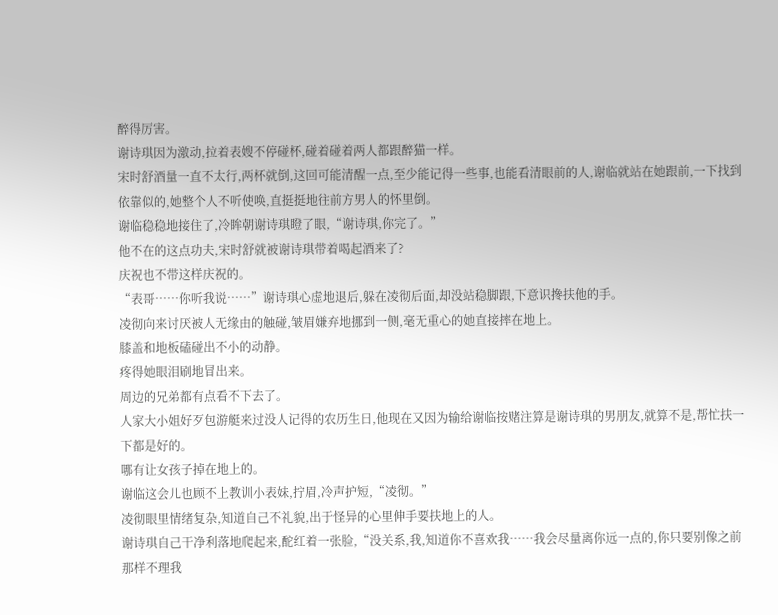醉得厉害。
谢诗琪因为激动,拉着表嫂不停碰杯,碰着碰着两人都跟醉猫一样。
宋时舒酒量一直不太行,两杯就倒,这回可能清醒一点,至少能记得一些事,也能看清眼前的人,谢临就站在她跟前,一下找到依靠似的,她整个人不听使唤,直挺挺地往前方男人的怀里倒。
谢临稳稳地接住了,冷眸朝谢诗琪瞪了眼,“谢诗琪,你完了。”
他不在的这点功夫,宋时舒就被谢诗琪带着喝起酒来了?
庆祝也不带这样庆祝的。
“表哥……你听我说……”谢诗琪心虚地退后,躲在凌彻后面,却没站稳脚跟,下意识搀扶他的手。
凌彻向来讨厌被人无缘由的触碰,皱眉嫌弃地挪到一侧,毫无重心的她直接摔在地上。
膝盖和地板磕碰出不小的动静。
疼得她眼泪刷地冒出来。
周边的兄弟都有点看不下去了。
人家大小姐好歹包游艇来过没人记得的农历生日,他现在又因为输给谢临按赌注算是谢诗琪的男朋友,就算不是,帮忙扶一下都是好的。
哪有让女孩子掉在地上的。
谢临这会儿也顾不上教训小表妹,拧眉,冷声护短,“凌彻。”
凌彻眼里情绪复杂,知道自己不礼貌,出于怪异的心里伸手要扶地上的人。
谢诗琪自己干净利落地爬起来,酡红着一张脸,“没关系,我,知道你不喜欢我……我会尽量离你远一点的,你只要别像之前那样不理我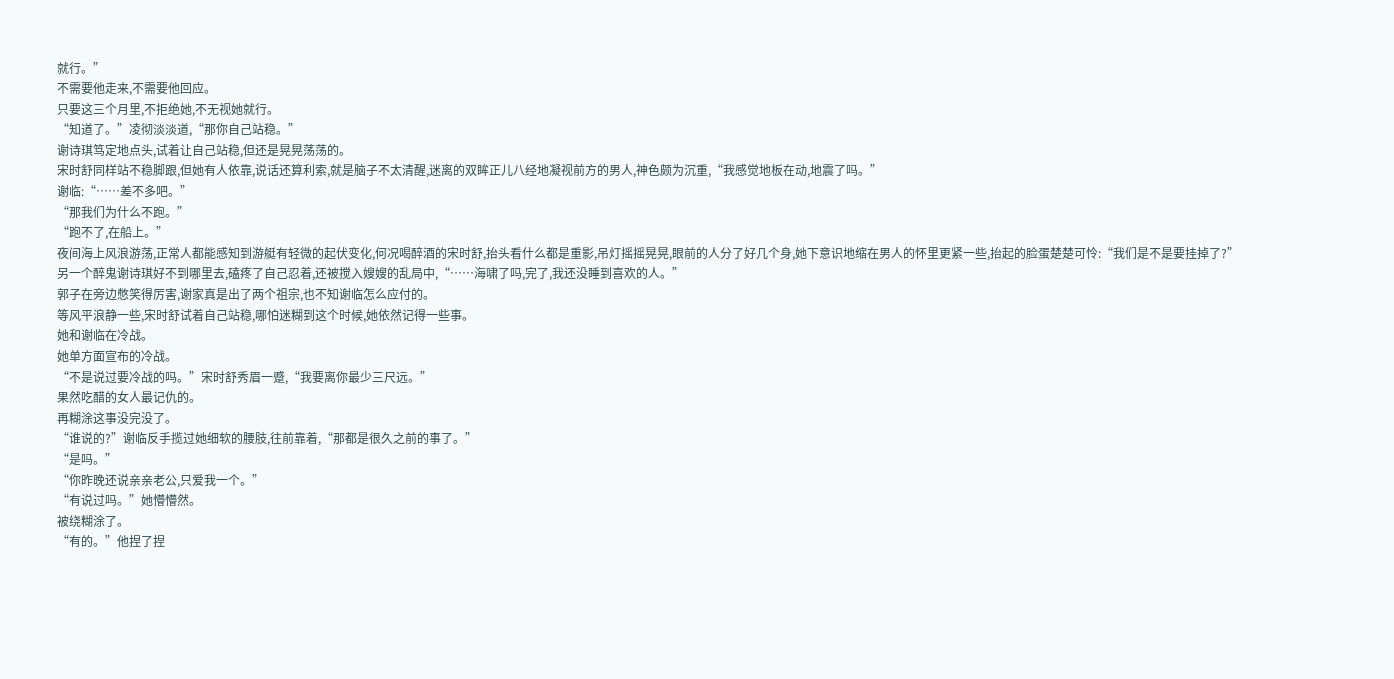就行。”
不需要他走来,不需要他回应。
只要这三个月里,不拒绝她,不无视她就行。
“知道了。”凌彻淡淡道,“那你自己站稳。”
谢诗琪笃定地点头,试着让自己站稳,但还是晃晃荡荡的。
宋时舒同样站不稳脚跟,但她有人依靠,说话还算利索,就是脑子不太清醒,迷离的双眸正儿八经地凝视前方的男人,神色颇为沉重,“我感觉地板在动,地震了吗。”
谢临:“……差不多吧。”
“那我们为什么不跑。”
“跑不了,在船上。”
夜间海上风浪游荡,正常人都能感知到游艇有轻微的起伏变化,何况喝醉酒的宋时舒,抬头看什么都是重影,吊灯摇摇晃晃,眼前的人分了好几个身,她下意识地缩在男人的怀里更紧一些,抬起的脸蛋楚楚可怜:“我们是不是要挂掉了?”
另一个醉鬼谢诗琪好不到哪里去,磕疼了自己忍着,还被搅入嫂嫂的乱局中,“……海啸了吗,完了,我还没睡到喜欢的人。”
郭子在旁边憋笑得厉害,谢家真是出了两个祖宗,也不知谢临怎么应付的。
等风平浪静一些,宋时舒试着自己站稳,哪怕迷糊到这个时候,她依然记得一些事。
她和谢临在冷战。
她单方面宣布的冷战。
“不是说过要冷战的吗。”宋时舒秀眉一蹙,“我要离你最少三尺远。”
果然吃醋的女人最记仇的。
再糊涂这事没完没了。
“谁说的?”谢临反手揽过她细软的腰肢,往前靠着,“那都是很久之前的事了。”
“是吗。”
“你昨晚还说亲亲老公,只爱我一个。”
“有说过吗。”她懵懵然。
被绕糊涂了。
“有的。”他捏了捏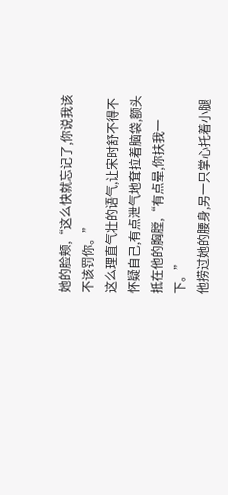她的脸颊,“这么快就忘记了,你说我该不该罚你。”
这么理直气壮的语气,让宋时舒不得不怀疑自己,有点泄气地耷拉着脑袋,额头抵在他的胸膛,“有点晕,你扶我一下。”
他捞过她的腰身,另一只掌心托着小腿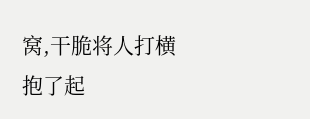窝,干脆将人打横抱了起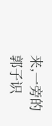来,一旁的郭子识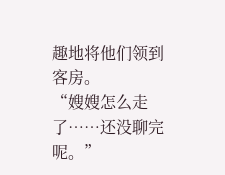趣地将他们领到客房。
“嫂嫂怎么走了……还没聊完呢。”